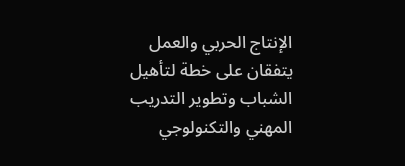الإنتاج الحربي والعمل يتفقان على خطة لتأهيل الشباب وتطوير التدريب المهني والتكنولوجي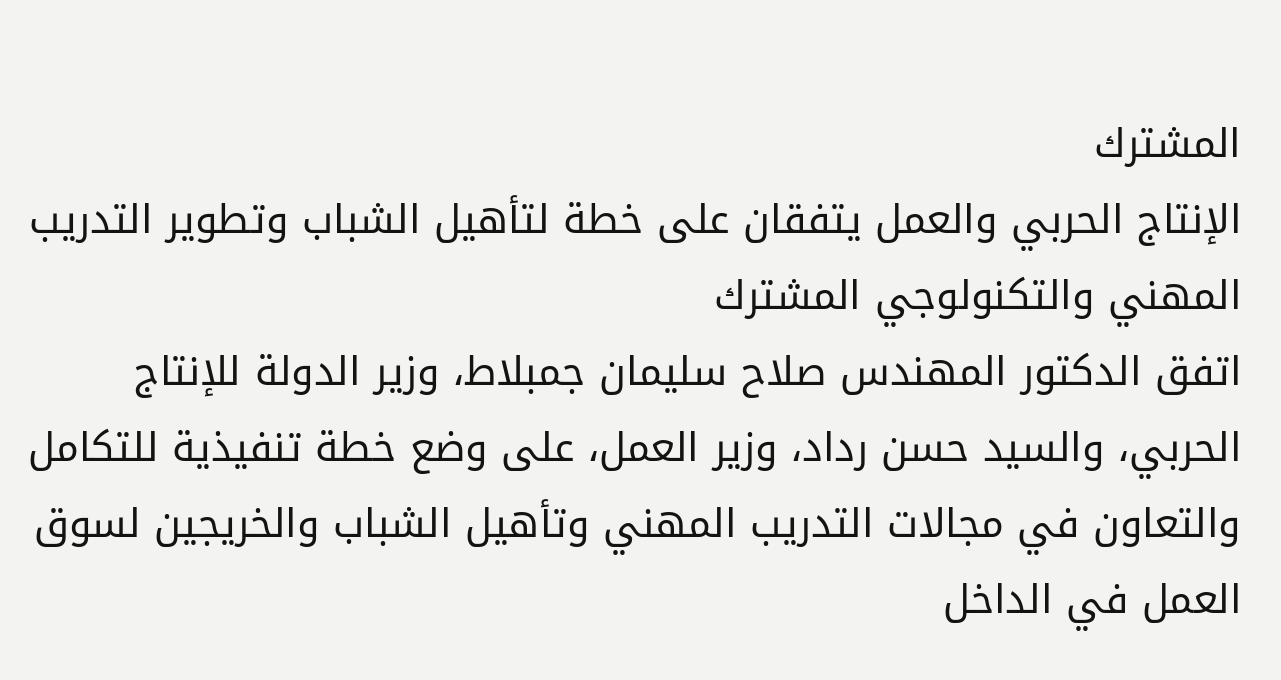المشترك
الإنتاج الحربي والعمل يتفقان على خطة لتأهيل الشباب وتطوير التدريب المهني والتكنولوجي المشترك
اتفق الدكتور المهندس صلاح سليمان جمبلاط، وزير الدولة للإنتاج الحربي، والسيد حسن رداد، وزير العمل، على وضع خطة تنفيذية للتكامل والتعاون في مجالات التدريب المهني وتأهيل الشباب والخريجين لسوق العمل في الداخل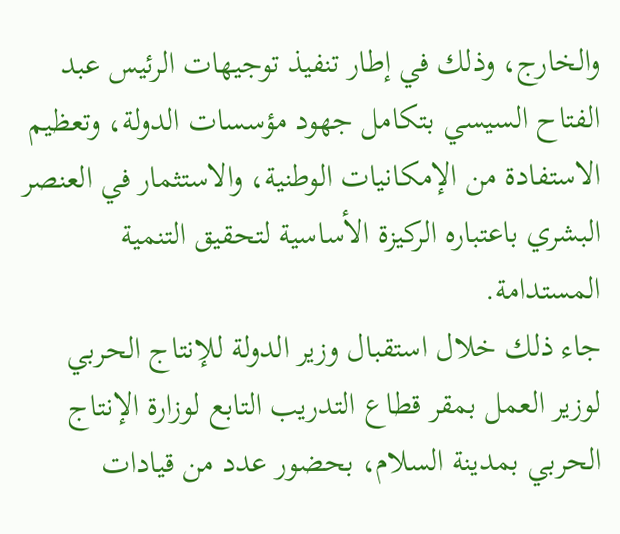والخارج، وذلك في إطار تنفيذ توجيهات الرئيس عبد الفتاح السيسي بتكامل جهود مؤسسات الدولة، وتعظيم الاستفادة من الإمكانيات الوطنية، والاستثمار في العنصر البشري باعتباره الركيزة الأساسية لتحقيق التنمية المستدامة.
جاء ذلك خلال استقبال وزير الدولة للإنتاج الحربي لوزير العمل بمقر قطاع التدريب التابع لوزارة الإنتاج الحربي بمدينة السلام، بحضور عدد من قيادات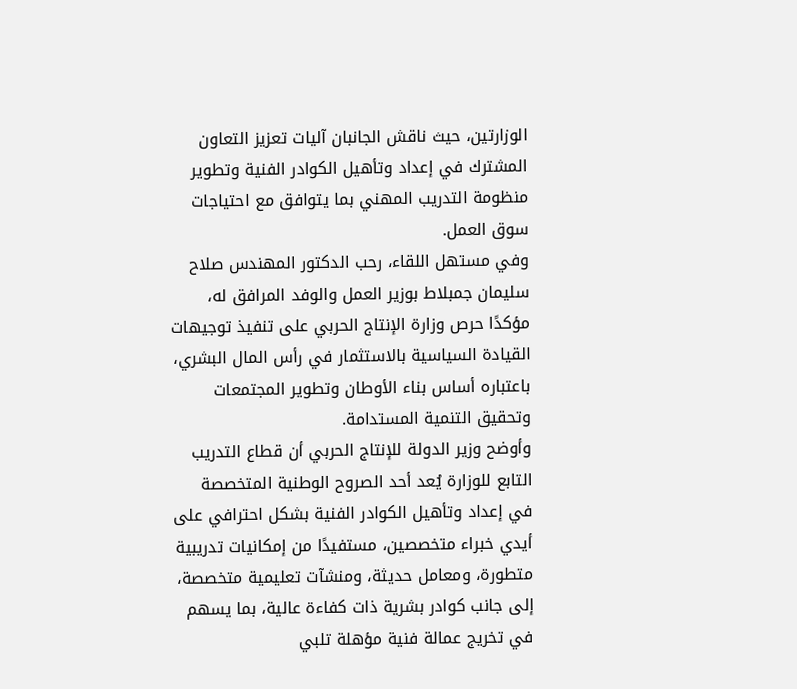الوزارتين، حيث ناقش الجانبان آليات تعزيز التعاون المشترك في إعداد وتأهيل الكوادر الفنية وتطوير منظومة التدريب المهني بما يتوافق مع احتياجات سوق العمل.
وفي مستهل اللقاء، رحب الدكتور المهندس صلاح سليمان جمبلاط بوزير العمل والوفد المرافق له، مؤكدًا حرص وزارة الإنتاج الحربي على تنفيذ توجيهات القيادة السياسية بالاستثمار في رأس المال البشري، باعتباره أساس بناء الأوطان وتطوير المجتمعات وتحقيق التنمية المستدامة.
وأوضح وزير الدولة للإنتاج الحربي أن قطاع التدريب التابع للوزارة يُعد أحد الصروح الوطنية المتخصصة في إعداد وتأهيل الكوادر الفنية بشكل احترافي على أيدي خبراء متخصصين، مستفيدًا من إمكانيات تدريبية متطورة، ومعامل حديثة، ومنشآت تعليمية متخصصة، إلى جانب كوادر بشرية ذات كفاءة عالية، بما يسهم في تخريج عمالة فنية مؤهلة تلبي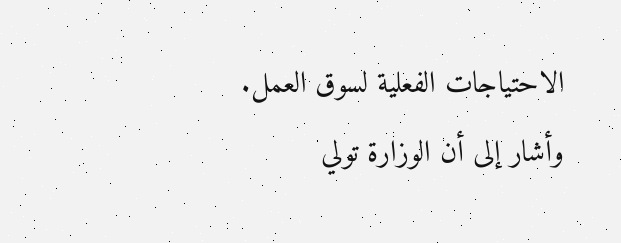الاحتياجات الفعلية لسوق العمل.
وأشار إلى أن الوزارة تولي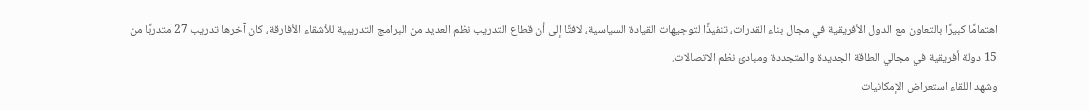اهتمامًا كبيرًا بالتعاون مع الدول الأفريقية في مجال بناء القدرات، تنفيذًا لتوجيهات القيادة السياسية، لافتًا إلى أن قطاع التدريب نظم العديد من البرامج التدريبية للأشقاء الأفارقة، كان آخرها تدريب 27 متدربًا من 15 دولة أفريقية في مجالي الطاقة الجديدة والمتجددة ومبادئ نظم الاتصالات.
وشهد اللقاء استعراض الإمكانيات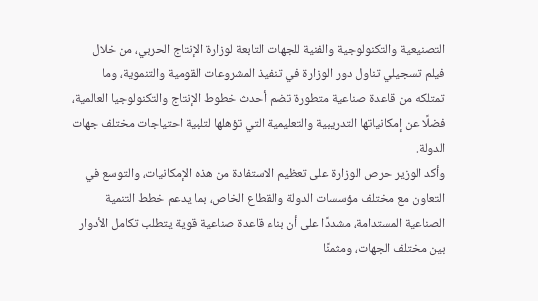التصنيعية والتكنولوجية والفنية للجهات التابعة لوزارة الإنتاج الحربي، من خلال فيلم تسجيلي تناول دور الوزارة في تنفيذ المشروعات القومية والتنموية، وما تمتلكه من قاعدة صناعية متطورة تضم أحدث خطوط الإنتاج والتكنولوجيا العالمية، فضلًا عن إمكانياتها التدريبية والتعليمية التي تؤهلها لتلبية احتياجات مختلف جهات الدولة.
وأكد الوزير حرص الوزارة على تعظيم الاستفادة من هذه الإمكانيات، والتوسع في التعاون مع مختلف مؤسسات الدولة والقطاع الخاص، بما يدعم خطط التنمية الصناعية المستدامة، مشددًا على أن بناء قاعدة صناعية قوية يتطلب تكامل الأدوار بين مختلف الجهات، ومثمنًا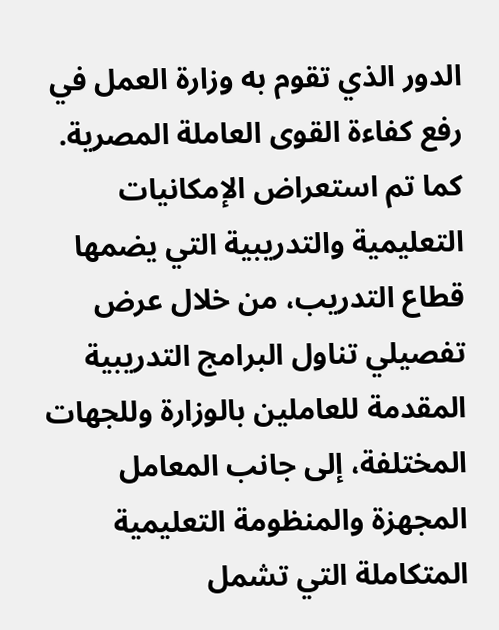الدور الذي تقوم به وزارة العمل في رفع كفاءة القوى العاملة المصرية.
كما تم استعراض الإمكانيات التعليمية والتدريبية التي يضمها قطاع التدريب، من خلال عرض تفصيلي تناول البرامج التدريبية المقدمة للعاملين بالوزارة وللجهات المختلفة، إلى جانب المعامل المجهزة والمنظومة التعليمية المتكاملة التي تشمل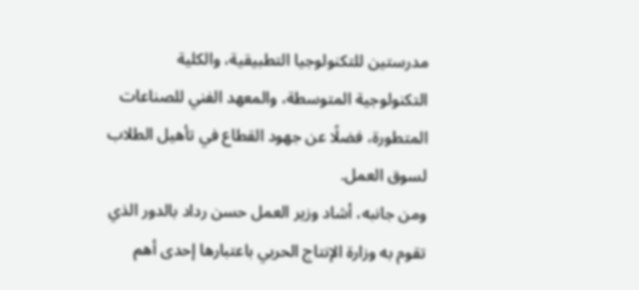مدرستين للتكنولوجيا التطبيقية، والكلية التكنولوجية المتوسطة، والمعهد الفني للصناعات المتطورة، فضلًا عن جهود القطاع في تأهيل الطلاب لسوق العمل.
ومن جانبه، أشاد وزير العمل حسن رداد بالدور الذي تقوم به وزارة الإنتاج الحربي باعتبارها إحدى أهم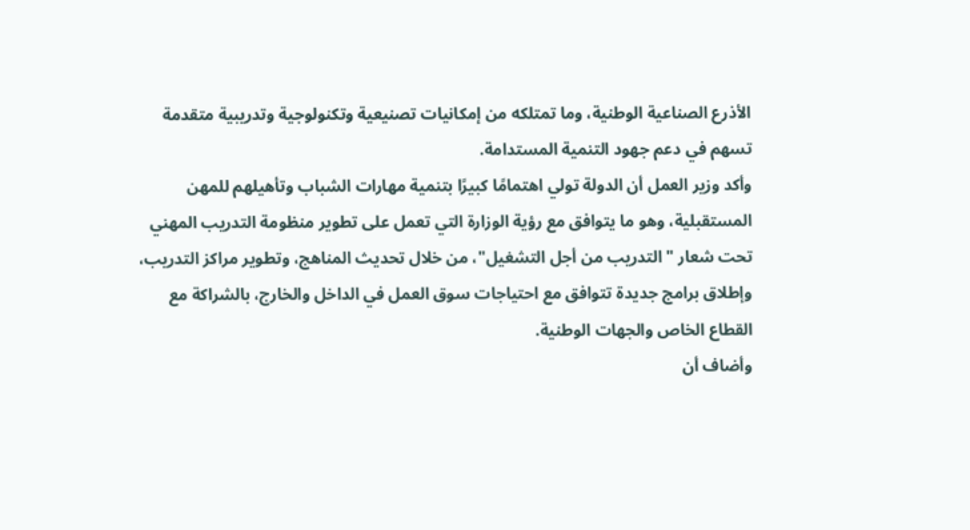الأذرع الصناعية الوطنية، وما تمتلكه من إمكانيات تصنيعية وتكنولوجية وتدريبية متقدمة تسهم في دعم جهود التنمية المستدامة.
وأكد وزير العمل أن الدولة تولي اهتمامًا كبيرًا بتنمية مهارات الشباب وتأهيلهم للمهن المستقبلية، وهو ما يتوافق مع رؤية الوزارة التي تعمل على تطوير منظومة التدريب المهني تحت شعار "التدريب من أجل التشغيل"، من خلال تحديث المناهج، وتطوير مراكز التدريب، وإطلاق برامج جديدة تتوافق مع احتياجات سوق العمل في الداخل والخارج، بالشراكة مع القطاع الخاص والجهات الوطنية.
وأضاف أن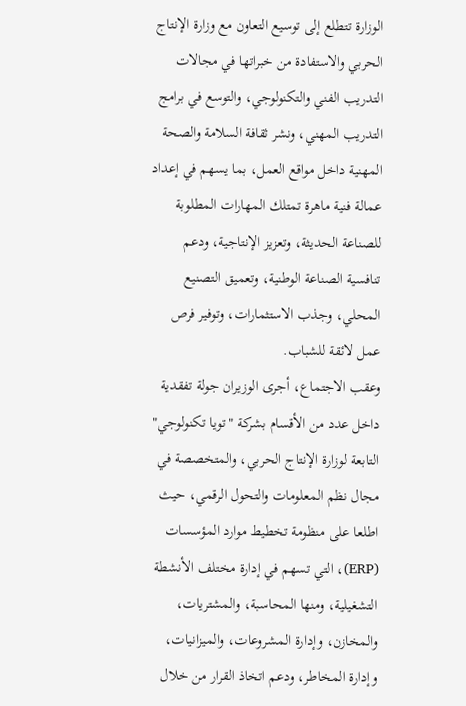الوزارة تتطلع إلى توسيع التعاون مع وزارة الإنتاج الحربي والاستفادة من خبراتها في مجالات التدريب الفني والتكنولوجي، والتوسع في برامج التدريب المهني، ونشر ثقافة السلامة والصحة المهنية داخل مواقع العمل، بما يسهم في إعداد عمالة فنية ماهرة تمتلك المهارات المطلوبة للصناعة الحديثة، وتعزيز الإنتاجية، ودعم تنافسية الصناعة الوطنية، وتعميق التصنيع المحلي، وجذب الاستثمارات، وتوفير فرص عمل لائقة للشباب.
وعقب الاجتماع، أجرى الوزيران جولة تفقدية داخل عدد من الأقسام بشركة "تويا تكنولوجي" التابعة لوزارة الإنتاج الحربي، والمتخصصة في مجال نظم المعلومات والتحول الرقمي، حيث اطلعا على منظومة تخطيط موارد المؤسسات (ERP)، التي تسهم في إدارة مختلف الأنشطة التشغيلية، ومنها المحاسبة، والمشتريات، والمخازن، وإدارة المشروعات، والميزانيات، وإدارة المخاطر، ودعم اتخاذ القرار من خلال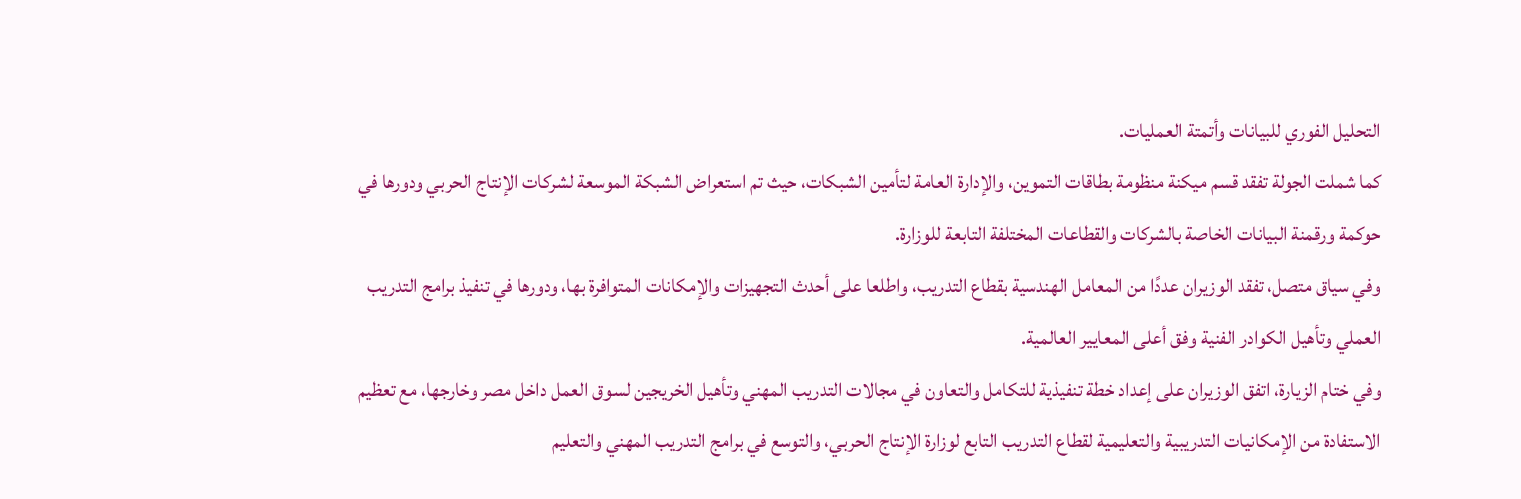التحليل الفوري للبيانات وأتمتة العمليات.
كما شملت الجولة تفقد قسم ميكنة منظومة بطاقات التموين، والإدارة العامة لتأمين الشبكات، حيث تم استعراض الشبكة الموسعة لشركات الإنتاج الحربي ودورها في حوكمة ورقمنة البيانات الخاصة بالشركات والقطاعات المختلفة التابعة للوزارة.
وفي سياق متصل، تفقد الوزيران عددًا من المعامل الهندسية بقطاع التدريب، واطلعا على أحدث التجهيزات والإمكانات المتوافرة بها، ودورها في تنفيذ برامج التدريب العملي وتأهيل الكوادر الفنية وفق أعلى المعايير العالمية.
وفي ختام الزيارة، اتفق الوزيران على إعداد خطة تنفيذية للتكامل والتعاون في مجالات التدريب المهني وتأهيل الخريجين لسوق العمل داخل مصر وخارجها، مع تعظيم الاستفادة من الإمكانيات التدريبية والتعليمية لقطاع التدريب التابع لوزارة الإنتاج الحربي، والتوسع في برامج التدريب المهني والتعليم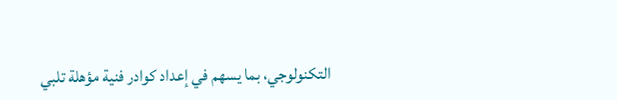التكنولوجي، بما يسهم في إعداد كوادر فنية مؤهلة تلبي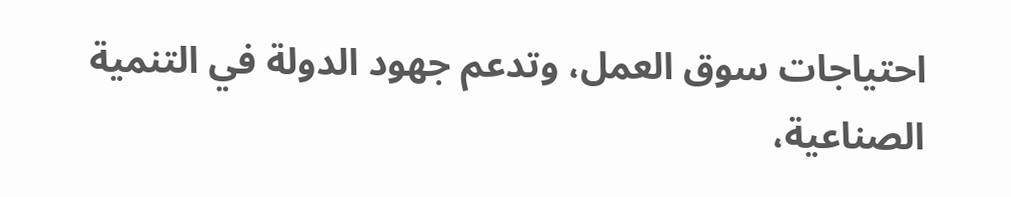احتياجات سوق العمل، وتدعم جهود الدولة في التنمية الصناعية،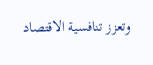وتعزز تنافسية الاقتصاد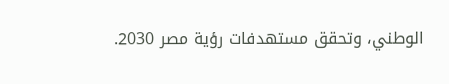الوطني، وتحقق مستهدفات رؤية مصر 2030.